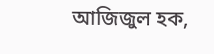আজিজুল হক,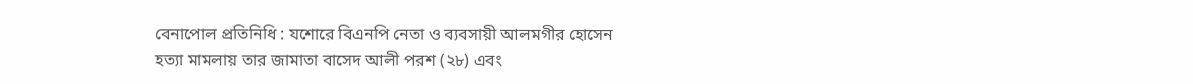বেনাপোল প্রতিনিধি : যশোরে বিএনপি নেতা ও ব্যবসায়ী আলমগীর হোসেন হত্যা মামলায় তার জামাতা বাসেদ আলী পরশ (২৮) এবং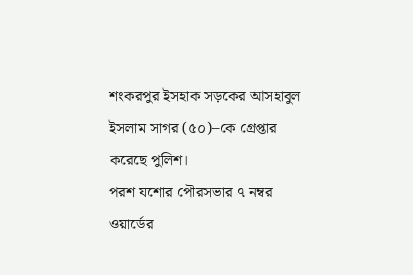শংকরপুর ইসহাক সড়কের আসহাবুল ইসলাম সাগর (৫০)–কে গ্রেপ্তার করেছে পুলিশ।
পরশ যশোর পৌরসভার ৭ নম্বর ওয়ার্ডের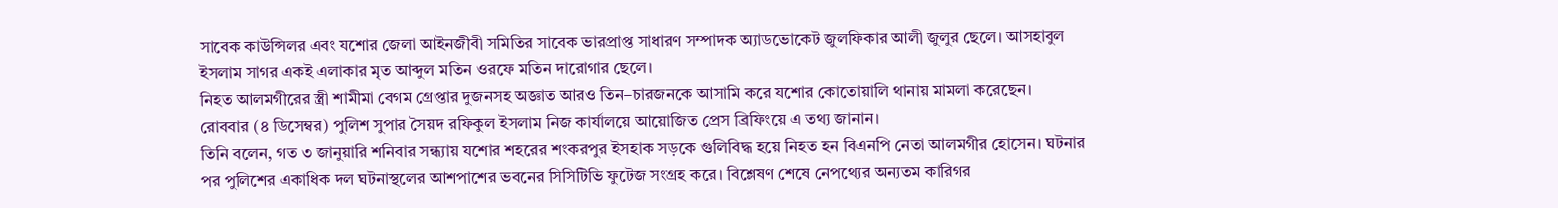সাবেক কাউন্সিলর এবং যশোর জেলা আইনজীবী সমিতির সাবেক ভারপ্রাপ্ত সাধারণ সম্পাদক অ্যাডভোকেট জুলফিকার আলী জুলুর ছেলে। আসহাবুল ইসলাম সাগর একই এলাকার মৃত আব্দুল মতিন ওরফে মতিন দারোগার ছেলে।
নিহত আলমগীরের স্ত্রী শামীমা বেগম গ্রেপ্তার দুজনসহ অজ্ঞাত আরও তিন–চারজনকে আসামি করে যশোর কোতোয়ালি থানায় মামলা করেছেন।
রোববার (৪ ডিসেম্বর) পুলিশ সুপার সৈয়দ রফিকুল ইসলাম নিজ কার্যালয়ে আয়োজিত প্রেস ব্রিফিংয়ে এ তথ্য জানান।
তিনি বলেন, গত ৩ জানুয়ারি শনিবার সন্ধ্যায় যশোর শহরের শংকরপুর ইসহাক সড়কে গুলিবিদ্ধ হয়ে নিহত হন বিএনপি নেতা আলমগীর হোসেন। ঘটনার পর পুলিশের একাধিক দল ঘটনাস্থলের আশপাশের ভবনের সিসিটিভি ফুটেজ সংগ্রহ করে। বিশ্লেষণ শেষে নেপথ্যের অন্যতম কারিগর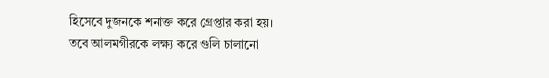হিসেবে দুজনকে শনাক্ত করে গ্রেপ্তার করা হয়।
তবে আলমগীরকে লক্ষ্য করে গুলি চালানো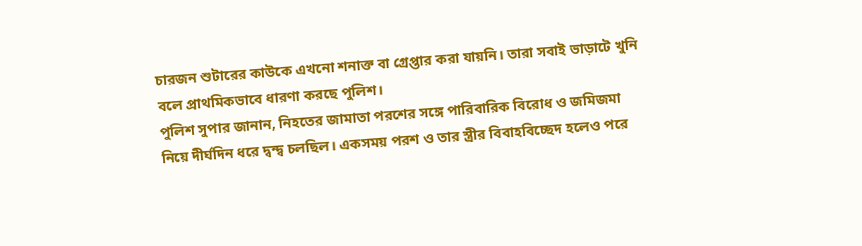চারজন শুটারের কাউকে এখনো শনাক্ত বা গ্রেপ্তার করা যায়নি। তারা সবাই ভাড়াটে খুনি বলে প্রাথমিকভাবে ধারণা করছে পুলিশ।
পুলিশ সুপার জানান, নিহতের জামাতা পরশের সঙ্গে পারিবারিক বিরোধ ও জমিজমা নিয়ে দীর্ঘদিন ধরে দ্বন্দ্ব চলছিল। একসময় পরশ ও তার স্ত্রীর বিবাহবিচ্ছেদ হলেও পরে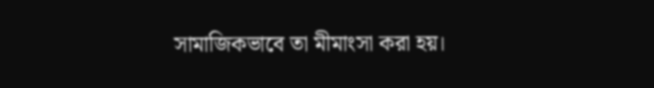সামাজিকভাবে তা মীমাংসা করা হয়।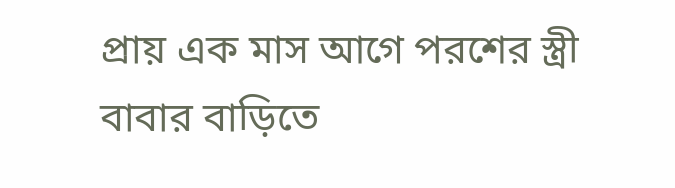প্রায় এক মাস আগে পরশের স্ত্রী বাবার বাড়িতে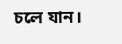চলে যান।